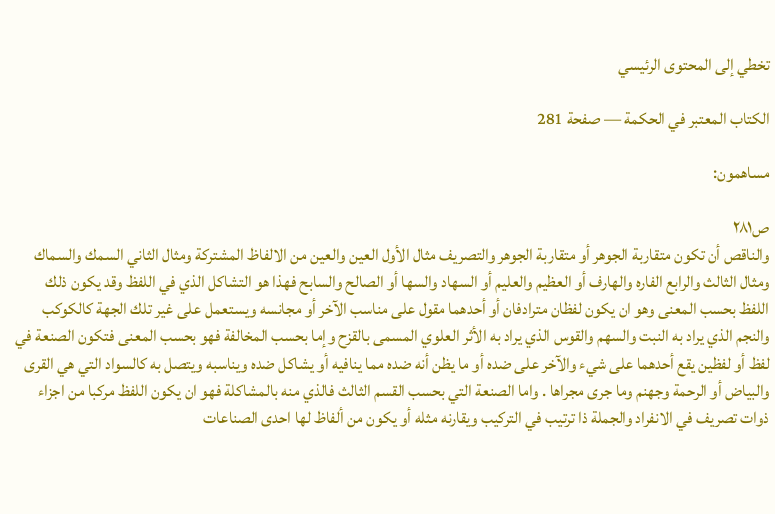تخطي إلى المحتوى الرئيسي

الكتاب المعتبر في الحكمة — صفحة 281

مساهمون:

ص٢٨١
والناقص أن تكون متقاربة الجوهر أو متقاربة الجوهر والتصريف مثال الأول العين والعين من الالفاظ المشتركة ومثال الثاني السمك والسماك ومثال الثالث والرابع الفاره والهارف أو العظيم والعليم أو السهاد والسها أو الصالح والسابح فهذا هو التشاكل الذي في اللفظ وقد يكون ذلك اللفظ بحسب المعنى وهو ان يكون لفظان مترادفان أو أحدهما مقول على مناسب الآخر أو مجانسه ويستعمل على غير تلك الجهة كالكوكب والنجم الذي يراد به النبت والسهم والقوس الذي يراد به الأثر العلوي المسمى بالقزح وإما بحسب المخالفة فهو بحسب المعنى فتكون الصنعة في لفظ أو لفظين يقع أحدهما على شيء والآخر على ضده أو ما يظن أنه ضده مما ينافيه أو يشاكل ضده ويناسبه ويتصل به كالسواد التي هي القرى والبياض أو الرحمة وجهنم وما جرى مجراها . واما الصنعة التي بحسب القسم الثالث فالذي منه بالمشاكلة فهو ان يكون اللفظ مركبا من اجزاء ذوات تصريف في الانفراد والجملة ذا ترتيب في التركيب ويقارنه مثله أو يكون من ألفاظ لها احدى الصناعات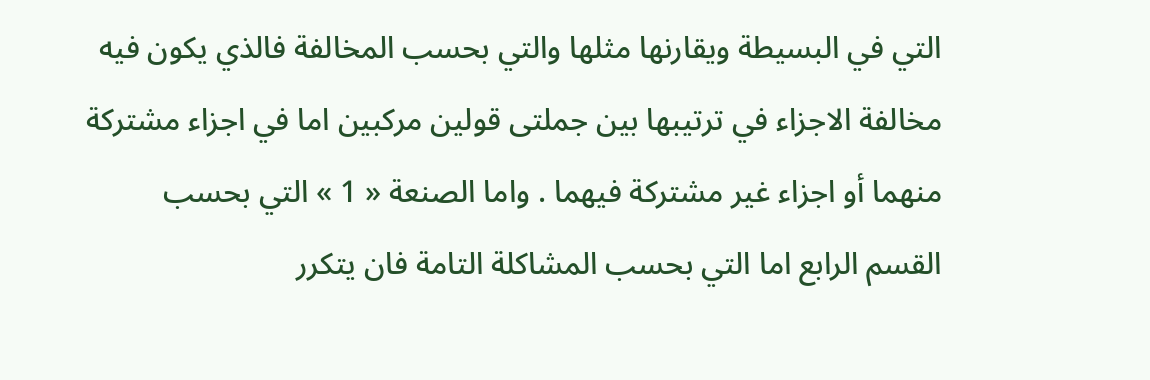التي في البسيطة ويقارنها مثلها والتي بحسب المخالفة فالذي يكون فيه مخالفة الاجزاء في ترتيبها بين جملتى قولين مركبين اما في اجزاء مشتركة منهما أو اجزاء غير مشتركة فيهما . واما الصنعة « 1 » التي بحسب القسم الرابع اما التي بحسب المشاكلة التامة فان يتكرر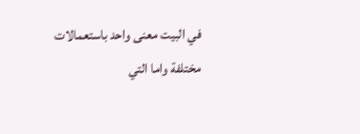في البيت معنى واحد باستعمالات مختلفة واما التي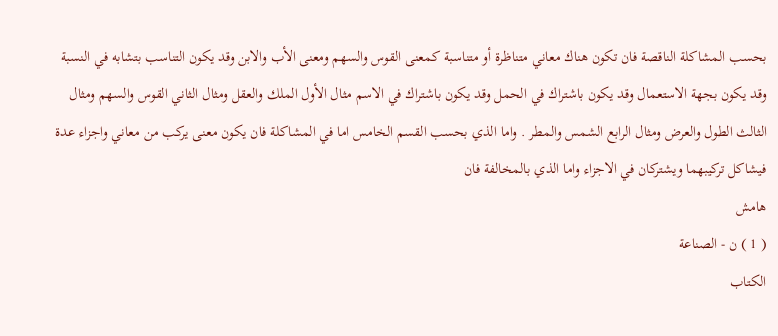بحسب المشاكلة الناقصة فان تكون هناك معاني متناظرة أو متناسبة كمعنى القوس والسهم ومعنى الأب والابن وقد يكون التناسب بتشابه في النسبة وقد يكون بجهة الاستعمال وقد يكون باشتراك في الحمل وقد يكون باشتراك في الاسم مثال الأول الملك والعقل ومثال الثاني القوس والسهم ومثال الثالث الطول والعرض ومثال الرابع الشمس والمطر . واما الذي بحسب القسم الخامس اما في المشاكلة فان يكون معنى يركب من معاني واجزاء عدة فيشاكل تركيبهما ويشتركان في الاجزاء واما الذي بالمخالفة فان
هامش
( 1 ) ن - الصناعة
الكتاب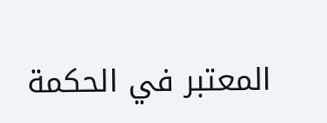المعتبر في الحكمة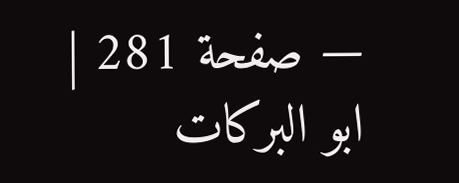— صفحة 281 | ابو البركات